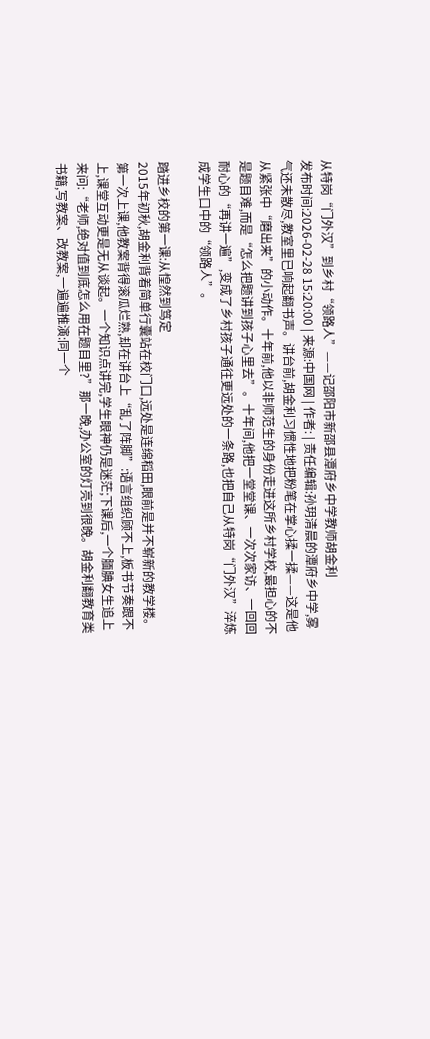从特岗“门外汉”到乡村“领路人”——记邵阳市新邵县潭府乡中学教师胡金利
发布时间:2026-02-28 15:20:00 | 来源:中国网 | 作者: | 责任编辑:孙玥清晨的潭府乡中学,雾气还未散尽,教室里已响起翻书声。讲台前,胡金利习惯性地把粉笔在掌心揉一揉——这是他从紧张中“磨出来”的小动作。十年前,他以非师范生的身份走进这所乡村学校,最担心的不是题目难,而是“怎么把题讲到孩子心里去”。十年间,他把一堂堂课、一次次家访、一回回耐心的“再讲一遍”,变成了乡村孩子通往更远处的一条路,也把自己从特岗“门外汉”淬炼成学生口中的“领路人”。

踏进乡校的第一课:从惶然到笃定
2015年初秋,胡金利背着简单行囊站在校门口,远处是连绵稻田,眼前是并不崭新的教学楼。第一次上课,他教案背得滚瓜烂熟,却在讲台上“乱了阵脚”:语言组织顾不上,板书节奏跟不上,课堂互动更是无从谈起。一个知识点讲完,学生眼神仍是迷茫;下课后,一个腼腆女生追上来问:“老师,绝对值到底怎么用在题目里?”那一晚,办公室的灯亮到很晚。胡金利翻教育类书籍,写教案、改教案,一遍遍推演:同一个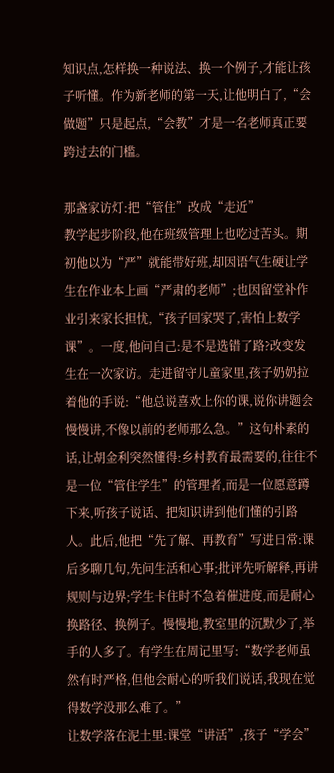知识点,怎样换一种说法、换一个例子,才能让孩子听懂。作为新老师的第一天,让他明白了,“会做题”只是起点,“会教”才是一名老师真正要跨过去的门槛。

那盏家访灯:把“管住”改成“走近”
教学起步阶段,他在班级管理上也吃过苦头。期初他以为“严”就能带好班,却因语气生硬让学生在作业本上画“严肃的老师”;也因留堂补作业引来家长担忧,“孩子回家哭了,害怕上数学课”。一度,他问自己:是不是选错了路?改变发生在一次家访。走进留守儿童家里,孩子奶奶拉着他的手说:“他总说喜欢上你的课,说你讲题会慢慢讲,不像以前的老师那么急。”这句朴素的话,让胡金利突然懂得:乡村教育最需要的,往往不是一位“管住学生”的管理者,而是一位愿意蹲下来,听孩子说话、把知识讲到他们懂的引路人。此后,他把“先了解、再教育”写进日常:课后多聊几句,先问生活和心事;批评先听解释,再讲规则与边界;学生卡住时不急着催进度,而是耐心换路径、换例子。慢慢地,教室里的沉默少了,举手的人多了。有学生在周记里写:“数学老师虽然有时严格,但他会耐心的听我们说话,我现在觉得数学没那么难了。”
让数学落在泥土里:课堂“讲活”,孩子“学会”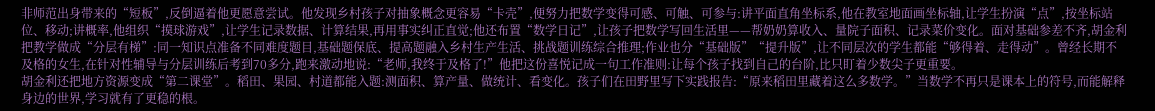非师范出身带来的“短板”,反倒逼着他更愿意尝试。他发现乡村孩子对抽象概念更容易“卡壳”,便努力把数学变得可感、可触、可参与:讲平面直角坐标系,他在教室地面画坐标轴,让学生扮演“点”,按坐标站位、移动;讲概率,他组织“摸球游戏”,让学生记录数据、计算结果,再用事实纠正直觉;他还布置“数学日记”,让孩子把数学写回生活里——帮奶奶算收入、量院子面积、记录菜价变化。面对基础参差不齐,胡金利把教学做成“分层有梯”:同一知识点准备不同难度题目,基础题保底、提高题融入乡村生产生活、挑战题训练综合推理;作业也分“基础版”“提升版”,让不同层次的学生都能“够得着、走得动”。曾经长期不及格的女生,在针对性辅导与分层训练后考到70多分,跑来激动地说:“老师,我终于及格了!”他把这份喜悦记成一句工作准则:让每个孩子找到自己的台阶,比只盯着少数尖子更重要。
胡金利还把地方资源变成“第二课堂”。稻田、果园、村道都能入题:测面积、算产量、做统计、看变化。孩子们在田野里写下实践报告:“原来稻田里藏着这么多数学。”当数学不再只是课本上的符号,而能解释身边的世界,学习就有了更稳的根。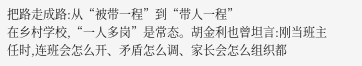把路走成路:从“被带一程”到“带人一程”
在乡村学校,“一人多岗”是常态。胡金利也曾坦言:刚当班主任时,连班会怎么开、矛盾怎么调、家长会怎么组织都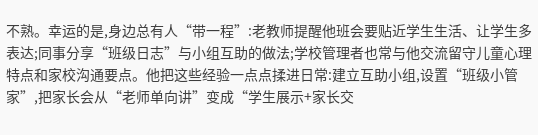不熟。幸运的是,身边总有人“带一程”:老教师提醒他班会要贴近学生生活、让学生多表达;同事分享“班级日志”与小组互助的做法;学校管理者也常与他交流留守儿童心理特点和家校沟通要点。他把这些经验一点点揉进日常:建立互助小组,设置“班级小管家”,把家长会从“老师单向讲”变成“学生展示+家长交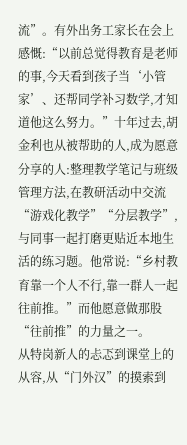流”。有外出务工家长在会上感慨:“以前总觉得教育是老师的事,今天看到孩子当‘小管家’、还帮同学补习数学,才知道他这么努力。”十年过去,胡金利也从被帮助的人,成为愿意分享的人:整理教学笔记与班级管理方法,在教研活动中交流“游戏化教学”“分层教学”,与同事一起打磨更贴近本地生活的练习题。他常说:“乡村教育靠一个人不行,靠一群人一起往前推。”而他愿意做那股“往前推”的力量之一。
从特岗新人的忐忑到课堂上的从容,从“门外汉”的摸索到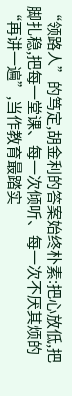“领路人”的笃定,胡金利的答案始终朴素:把心放低,把脚扎稳,把每一堂课、每一次倾听、每一次不厌其烦的“再讲一遍”,当作教育最踏实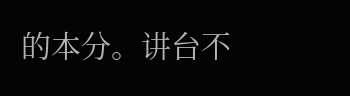的本分。讲台不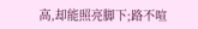高,却能照亮脚下;路不喧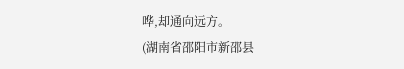哗,却通向远方。
(湖南省邵阳市新邵县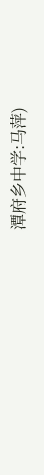潭府乡中学:马萍)